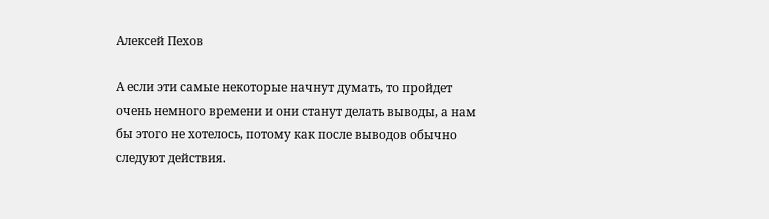Алексей Пехов

А если эти самые некоторые начнут думать, то пройдет очень немного времени и они станут делать выводы, а нам бы этого не хотелось, потому как после выводов обычно следуют действия.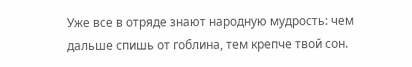Уже все в отряде знают народную мудрость: чем дальше спишь от гоблина, тем крепче твой сон.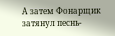А затем Фонарщик затянул песнь-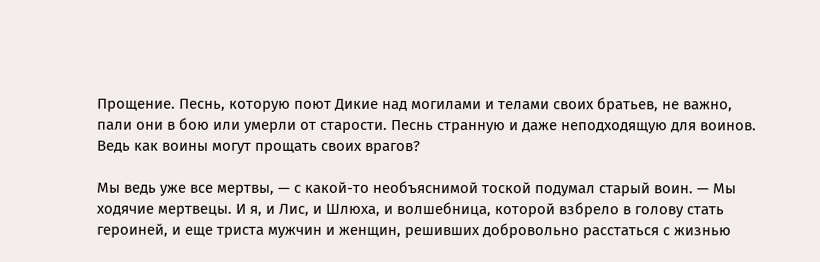Прощение. Песнь, которую поют Дикие над могилами и телами своих братьев, не важно, пали они в бою или умерли от старости. Песнь странную и даже неподходящую для воинов. Ведь как воины могут прощать своих врагов?

Мы ведь уже все мертвы, — с какой-то необъяснимой тоской подумал старый воин. — Мы ходячие мертвецы. И я, и Лис, и Шлюха, и волшебница, которой взбрело в голову стать героиней, и еще триста мужчин и женщин, решивших добровольно расстаться с жизнью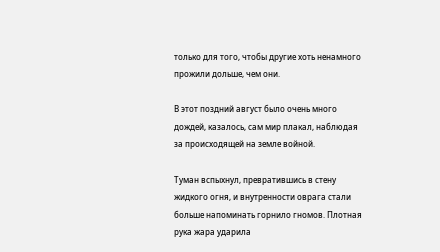только для того, чтобы другие хоть ненамного прожили дольше, чем они.

В этот поздний август было очень много дождей, казалось, сам мир плакал, наблюдая за происходящей на земле войной.

Туман вспыхнул, превратившись в стену жидкого огня, и внутренности оврага стали больше напоминать горнило гномов. Плотная рука жара ударила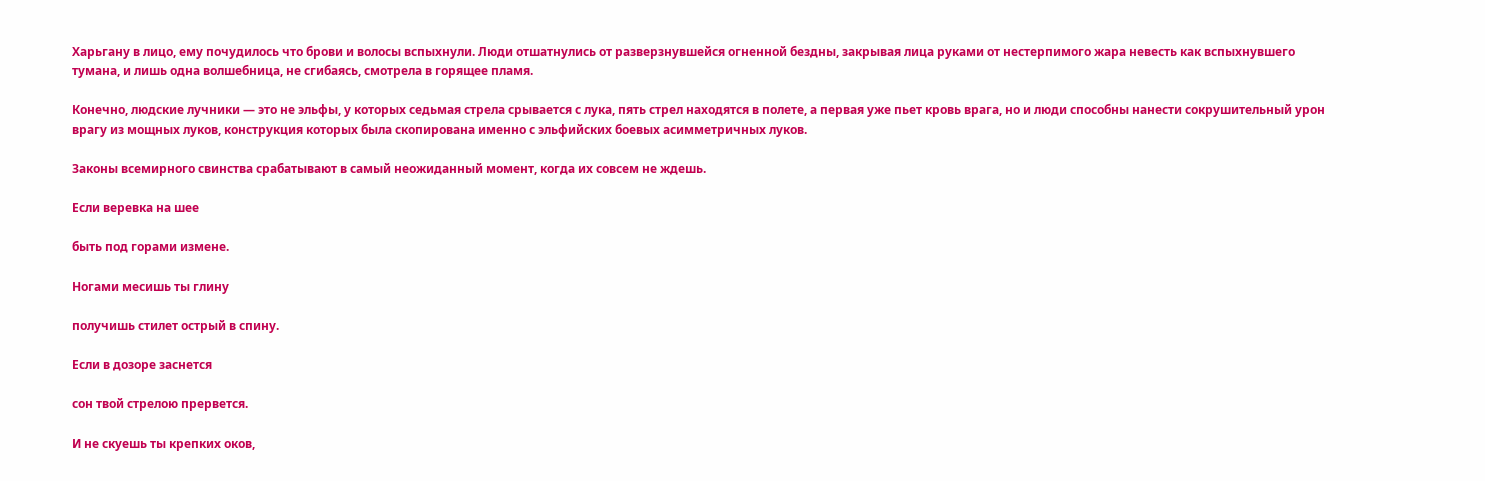Харьгану в лицо, ему почудилось что брови и волосы вспыхнули. Люди отшатнулись от разверзнувшейся огненной бездны, закрывая лица руками от нестерпимого жара невесть как вспыхнувшего тумана, и лишь одна волшебница, не сгибаясь, смотрела в горящее пламя.

Конечно, людские лучники — это не эльфы, у которых седьмая стрела срывается с лука, пять стрел находятся в полете, а первая уже пьет кровь врага, но и люди способны нанести сокрушительный урон врагу из мощных луков, конструкция которых была скопирована именно с эльфийских боевых асимметричных луков.

Законы всемирного свинства срабатывают в самый неожиданный момент, когда их совсем не ждешь.

Если веревка на шее

быть под горами измене.

Ногами месишь ты глину

получишь стилет острый в спину.

Если в дозоре заснется

сон твой стрелою прервется.

И не скуешь ты крепких оков,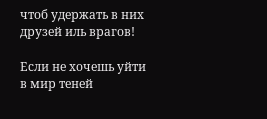чтоб удержать в них друзей иль врагов!

Если не хочешь уйти в мир теней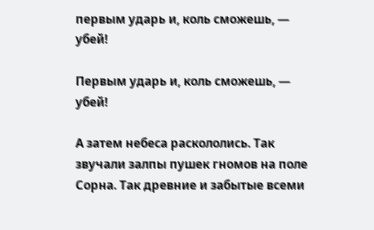первым ударь и, коль сможешь, — убей!

Первым ударь и, коль сможешь, — убей!

А затем небеса раскололись. Так звучали залпы пушек гномов на поле Сорна. Так древние и забытые всеми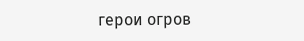герои огров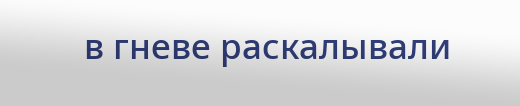в гневе раскалывали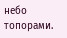небо топорами.